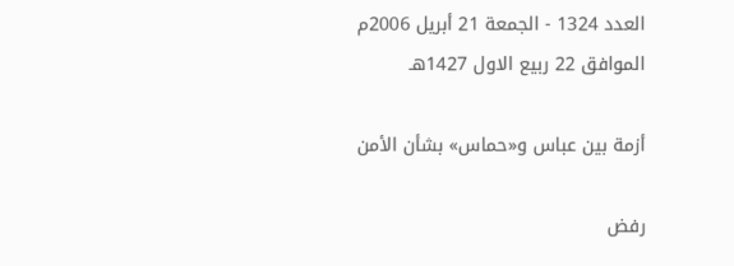العدد 1324 - الجمعة 21 أبريل 2006م الموافق 22 ربيع الاول 1427هـ

أزمة بين عباس و«حماس» بشأن الأمن

رفض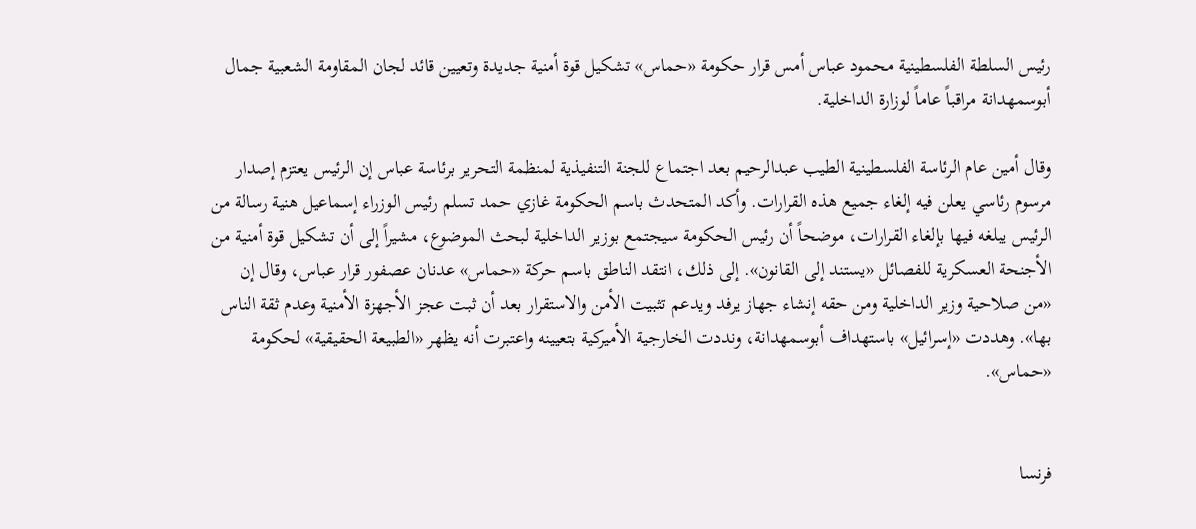رئيس السلطة الفلسطينية محمود عباس أمس قرار حكومة «حماس» تشكيل قوة أمنية جديدة وتعيين قائد لجان المقاومة الشعبية جمال أبوسمهدانة مراقباً عاماً لوزارة الداخلية.

وقال أمين عام الرئاسة الفلسطينية الطيب عبدالرحيم بعد اجتماع للجنة التنفيذية لمنظمة التحرير برئاسة عباس إن الرئيس يعتزم إصدار مرسوم رئاسي يعلن فيه إلغاء جميع هذه القرارات. وأكد المتحدث باسم الحكومة غازي حمد تسلم رئيس الوزراء إسماعيل هنية رسالة من الرئيس يبلغه فيها بإلغاء القرارات، موضحاً أن رئيس الحكومة سيجتمع بوزير الداخلية لبحث الموضوع، مشيراً إلى أن تشكيل قوة أمنية من الأجنحة العسكرية للفصائل «يستند إلى القانون». إلى ذلك، انتقد الناطق باسم حركة «حماس» عدنان عصفور قرار عباس، وقال إن «من صلاحية وزير الداخلية ومن حقه إنشاء جهاز يرفد ويدعم تثبيت الأمن والاستقرار بعد أن ثبت عجز الأجهزة الأمنية وعدم ثقة الناس بها». وهددت «إسرائيل» باستهداف أبوسمهدانة، ونددت الخارجية الأميركية بتعيينه واعتبرت أنه يظهر «الطبيعة الحقيقية» لحكومة «حماس».


فرنسا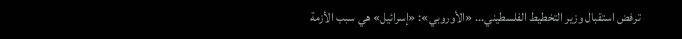ترفض استقبال وزير التخطيط الفلسطيني... «الأوروبي»: «إسرائيل» هي سبب الأزمة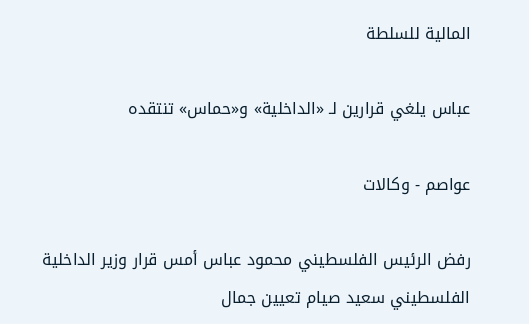المالية للسلطة

عباس يلغي قرارين لـ «الداخلية» و«حماس» تنتقده

عواصم - وكالات

رفض الرئيس الفلسطيني محمود عباس أمس قرار وزير الداخلية الفلسطيني سعيد صيام تعيين جمال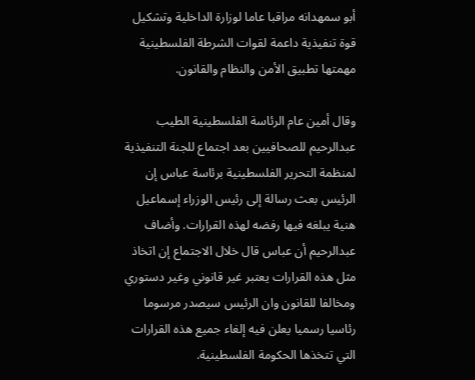أبو سمهدانه مراقبا عاما لوزارة الداخلية وتشكيل قوة تنفيذية داعمة لقوات الشرطة الفلسطينية مهمتها تطبيق الأمن والنظام والقانون.

وقال أمين عام الرئاسة الفلسطينية الطيب عبدالرحيم للصحافيين بعد اجتماع للجنة التنفيذية لمنظمة التحرير الفلسطينية برئاسة عباس إن الرئيس بعث رسالة إلى رئيس الوزراء إسماعيل هنية يبلغه فيها رفضه لهذه القرارات. وأضاف عبدالرحيم أن عباس قال خلال الاجتماع إن اتخاذ مثل هذه القرارات يعتبر غير قانوني وغير دستوري ومخالفا للقانون وان الرئيس سيصدر مرسوما رئاسيا رسميا يعلن فيه إلغاء جميع هذه القرارات التي تتخذها الحكومة الفلسطينية.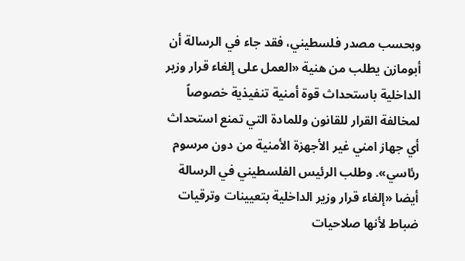وبحسب مصدر فلسطيني، فقد جاء في الرسالة أن أبومازن يطلب من هنية «العمل على إلغاء قرار وزير الداخلية باستحداث قوة أمنية تنفيذية خصوصاً لمخالفة القرار للقانون وللمادة التي تمنع استحداث أي جهاز امني غير الأجهزة الأمنية من دون مرسوم رئاسي». وطلب الرئيس الفلسطيني في الرسالة أيضا «إلغاء قرار وزير الداخلية بتعيينات وترقيات ضباط لأنها صلاحيات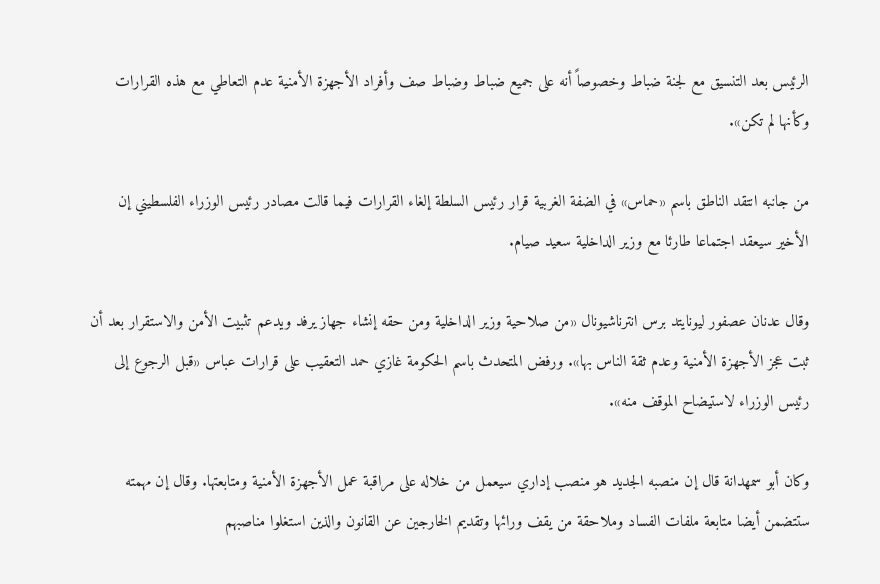الرئيس بعد التنسيق مع لجنة ضباط وخصوصاً أنه على جميع ضباط وضباط صف وأفراد الأجهزة الأمنية عدم التعاطي مع هذه القرارات وكأنها لم تكن».

من جانبه انتقد الناطق باسم «حماس» في الضفة الغربية قرار رئيس السلطة إلغاء القرارات فيما قالت مصادر رئيس الوزراء الفلسطيني إن الأخير سيعقد اجتماعا طارئا مع وزير الداخلية سعيد صيام.

وقال عدنان عصفور ليونايتد برس انترناشيونال «من صلاحية وزير الداخلية ومن حقه إنشاء جهاز يرفد ويدعم تثبيت الأمن والاستقرار بعد أن ثبت عجز الأجهزة الأمنية وعدم ثقة الناس بها». ورفض المتحدث باسم الحكومة غازي حمد التعقيب على قرارات عباس «قبل الرجوع إلى رئيس الوزراء لاستيضاح الموقف منه».

وكان أبو سمهدانة قال إن منصبه الجديد هو منصب إداري سيعمل من خلاله على مراقبة عمل الأجهزة الأمنية ومتابعتها. وقال إن مهمته ستتضمن أيضا متابعة ملفات الفساد وملاحقة من يقف ورائها وتقديم الخارجين عن القانون والذين استغلوا مناصبهم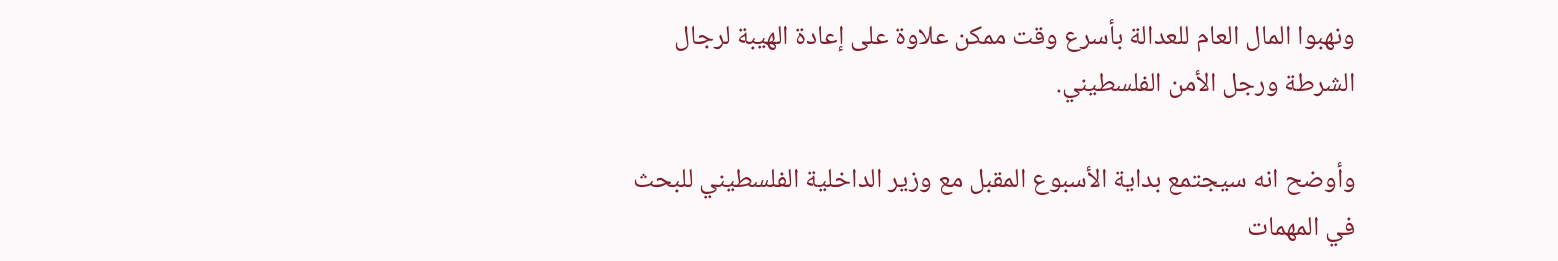ونهبوا المال العام للعدالة بأسرع وقت ممكن علاوة على إعادة الهيبة لرجال الشرطة ورجل الأمن الفلسطيني.

وأوضح انه سيجتمع بداية الأسبوع المقبل مع وزير الداخلية الفلسطيني للبحث في المهمات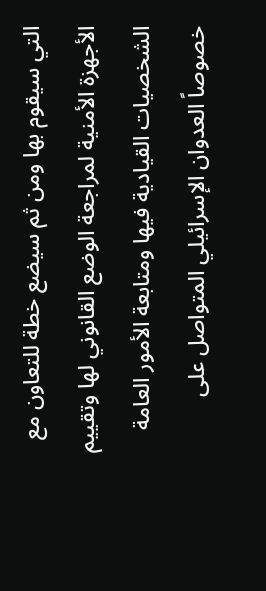التي سيقوم بها ومن ثم سيضع خطة للتعاون مع الأجهزة الأمنية لمراجعة الوضع القانوني لها وتقييم الشخصيات القيادية فيها ومتابعة الأمور العامة خصوصاً العدوان الإسرائيلي المتواصل على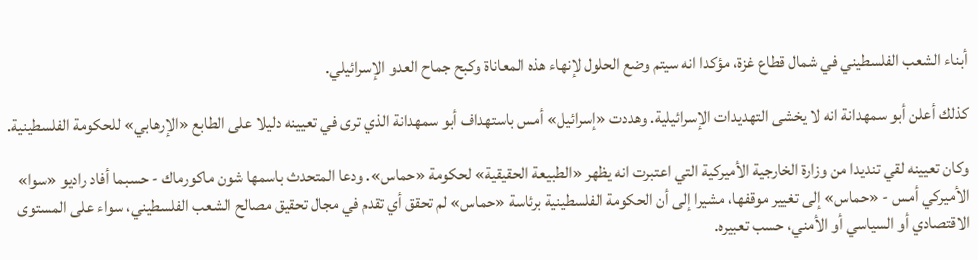أبناء الشعب الفلسطيني في شمال قطاع غزة، مؤكدا انه سيتم وضع الحلول لإنهاء هذه المعاناة وكبح جماح العدو الإسرائيلي.

كذلك أعلن أبو سمهدانة انه لا يخشى التهديدات الإسرائيلية. وهددت «إسرائيل» أمس باستهداف أبو سمهدانة الذي ترى في تعيينه دليلا على الطابع «الإرهابي» للحكومة الفلسطينية.

وكان تعيينه لقي تنديدا من وزارة الخارجية الأميركية التي اعتبرت انه يظهر «الطبيعة الحقيقية» لحكومة «حماس». ودعا المتحدث باسمها شون ماكورماك - حسبما أفاد راديو «سوا» الأميركي أمس - «حماس» إلى تغيير موقفها، مشيرا إلى أن الحكومة الفلسطينية برئاسة «حماس» لم تحقق أي تقدم في مجال تحقيق مصالح الشعب الفلسطيني، سواء على المستوى الاقتصادي أو السياسي أو الأمني، حسب تعبيره.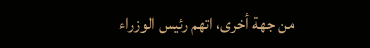من جهة أخرى، اتهم رئيس الوزراء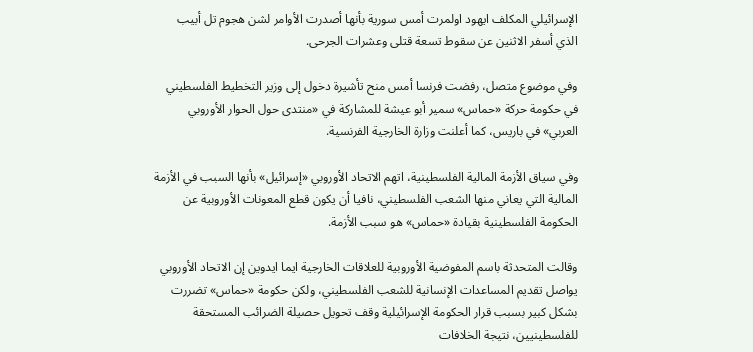الإسرائيلي المكلف ايهود اولمرت أمس سورية بأنها أصدرت الأوامر لشن هجوم تل أبيب الذي أسفر الاثنين عن سقوط تسعة قتلى وعشرات الجرحى.

وفي موضوع متصل، رفضت فرنسا أمس منح تأشيرة دخول إلى وزير التخطيط الفلسطيني في حكومة حركة «حماس» سمير أبو عيشة للمشاركة في «منتدى حول الحوار الأوروبي العربي» في باريس، كما أعلنت وزارة الخارجية الفرنسية.

وفي سياق الأزمة المالية الفلسطينية، اتهم الاتحاد الأوروبي «إسرائيل» بأنها السبب في الأزمة المالية التي يعاني منها الشعب الفلسطيني، نافيا أن يكون قطع المعونات الأوروبية عن الحكومة الفلسطينية بقيادة «حماس» هو سبب الأزمة.

وقالت المتحدثة باسم المفوضية الأوروبية للعلاقات الخارجية ايما ايدوين إن الاتحاد الأوروبي يواصل تقديم المساعدات الإنسانية للشعب الفلسطيني، ولكن حكومة «حماس» تضررت بشكل كبير بسبب قرار الحكومة الإسرائيلية وقف تحويل حصيلة الضرائب المستحقة للفلسطينيين، نتيجة الخلافات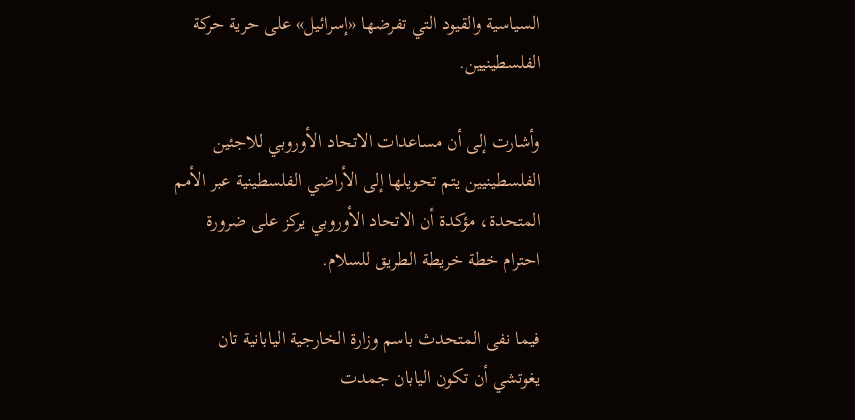السياسية والقيود التي تفرضها «إسرائيل» على حرية حركة الفلسطينيين.

وأشارت إلى أن مساعدات الاتحاد الأوروبي للاجئين الفلسطينيين يتم تحويلها إلى الأراضي الفلسطينية عبر الأمم المتحدة، مؤكدة أن الاتحاد الأوروبي يركز على ضرورة احترام خطة خريطة الطريق للسلام.

فيما نفى المتحدث باسم وزارة الخارجية اليابانية تان يغوتشي أن تكون اليابان جمدت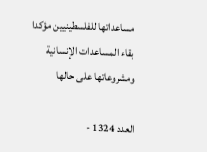مساعداتها للفلسطينيين مؤكدا بقاء المساعدات الإنسانية ومشروعاتها على حالها

العدد 1324 -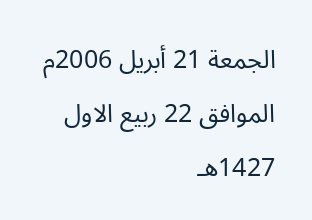الجمعة 21 أبريل 2006م الموافق 22 ربيع الاول 1427هـ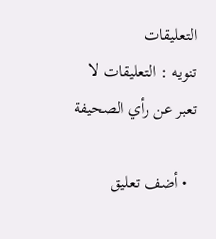التعليقات
تنويه : التعليقات لا تعبر عن رأي الصحيفة

  • أضف تعليق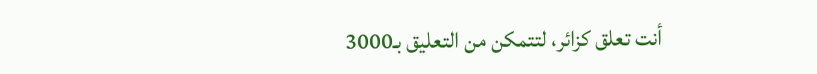أنت تعلق كزائر، لتتمكن من التعليق بـ3000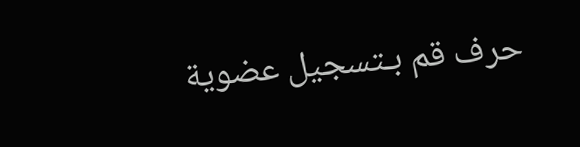حرف قم بـتسجيل عضوية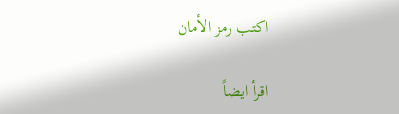اكتب رمز الأمان

اقرأ ايضاً